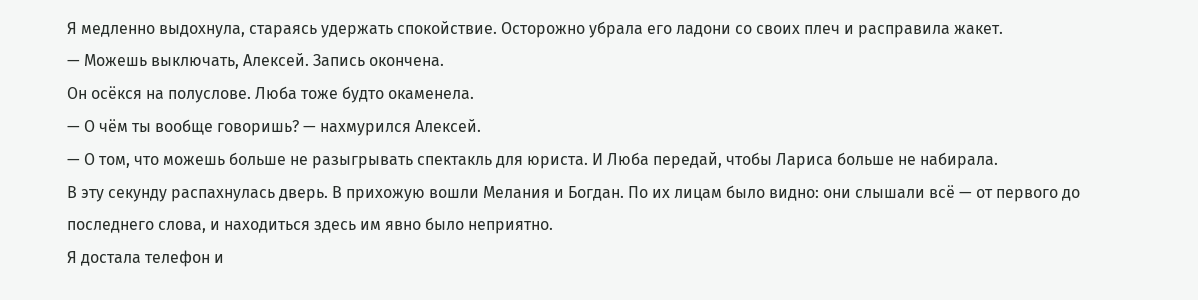Я медленно выдохнула, стараясь удержать спокойствие. Осторожно убрала его ладони со своих плеч и расправила жакет.
— Можешь выключать, Алексей. Запись окончена.
Он осёкся на полуслове. Люба тоже будто окаменела.
— О чём ты вообще говоришь? — нахмурился Алексей.
— О том, что можешь больше не разыгрывать спектакль для юриста. И Люба передай, чтобы Лариса больше не набирала.
В эту секунду распахнулась дверь. В прихожую вошли Мелания и Богдан. По их лицам было видно: они слышали всё — от первого до последнего слова, и находиться здесь им явно было неприятно.
Я достала телефон и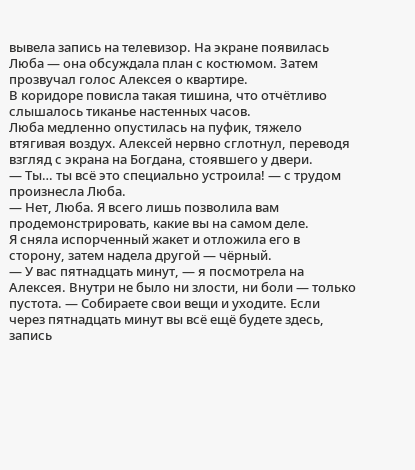вывела запись на телевизор. На экране появилась Люба — она обсуждала план с костюмом. Затем прозвучал голос Алексея о квартире.
В коридоре повисла такая тишина, что отчётливо слышалось тиканье настенных часов.
Люба медленно опустилась на пуфик, тяжело втягивая воздух. Алексей нервно сглотнул, переводя взгляд с экрана на Богдана, стоявшего у двери.
— Ты… ты всё это специально устроила! — с трудом произнесла Люба.
— Нет, Люба. Я всего лишь позволила вам продемонстрировать, какие вы на самом деле.
Я сняла испорченный жакет и отложила его в сторону, затем надела другой — чёрный.
— У вас пятнадцать минут, — я посмотрела на Алексея. Внутри не было ни злости, ни боли — только пустота. — Собираете свои вещи и уходите. Если через пятнадцать минут вы всё ещё будете здесь, запись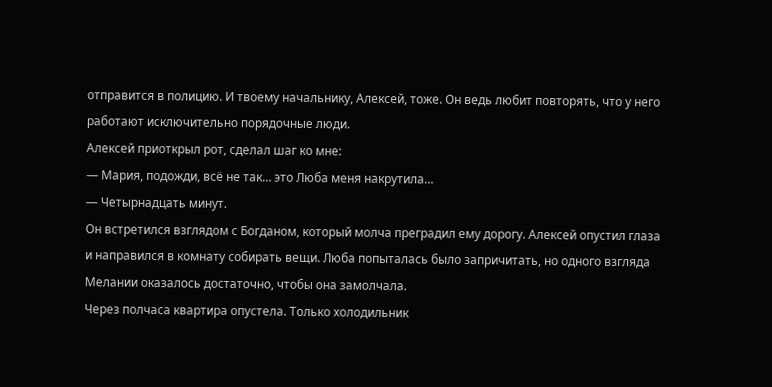отправится в полицию. И твоему начальнику, Алексей, тоже. Он ведь любит повторять, что у него работают исключительно порядочные люди.
Алексей приоткрыл рот, сделал шаг ко мне:
— Мария, подожди, всё не так… это Люба меня накрутила…
— Четырнадцать минут.
Он встретился взглядом с Богданом, который молча преградил ему дорогу. Алексей опустил глаза и направился в комнату собирать вещи. Люба попыталась было запричитать, но одного взгляда Мелании оказалось достаточно, чтобы она замолчала.
Через полчаса квартира опустела. Только холодильник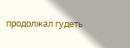продолжал гудеть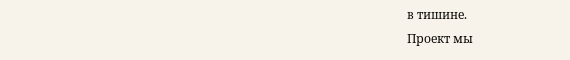в тишине.
Проект мы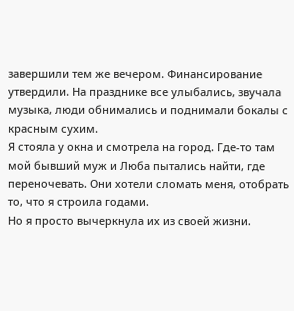завершили тем же вечером. Финансирование утвердили. На празднике все улыбались, звучала музыка, люди обнимались и поднимали бокалы с красным сухим.
Я стояла у окна и смотрела на город. Где-то там мой бывший муж и Люба пытались найти, где переночевать. Они хотели сломать меня, отобрать то, что я строила годами.
Но я просто вычеркнула их из своей жизни.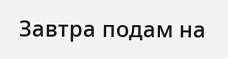Завтра подам на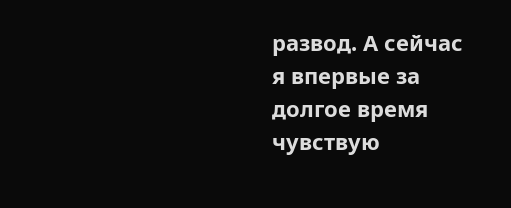развод. А сейчас я впервые за долгое время чувствую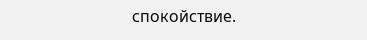спокойствие.